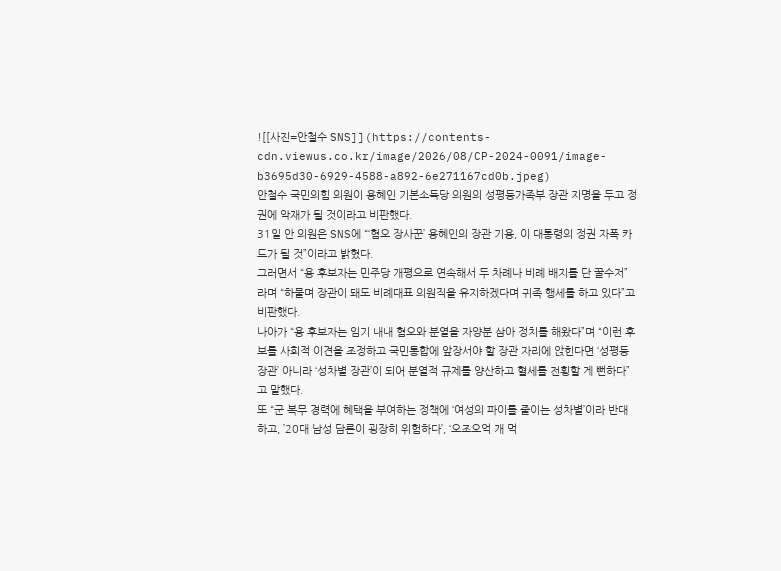![[사진=안철수 SNS]](https://contents-cdn.viewus.co.kr/image/2026/08/CP-2024-0091/image-b3695d30-6929-4588-a892-6e271167cd0b.jpeg)
안철수 국민의힘 의원이 용혜인 기본소득당 의원의 성평등가족부 장관 지명을 두고 정권에 악재가 될 것이라고 비판했다.
31일 안 의원은 SNS에 “‘혐오 장사꾼’ 용혜인의 장관 기용, 이 대통령의 정권 자폭 카드가 될 것”이라고 밝혔다.
그러면서 “용 후보자는 민주당 개평으로 연속해서 두 차례나 비례 배지를 단 꿀수저”라며 “하물며 장관이 돼도 비례대표 의원직을 유지하겠다며 귀족 행세를 하고 있다”고 비판했다.
나아가 “용 후보자는 임기 내내 혐오와 분열을 자양분 삼아 정치를 해왔다”며 “이런 후보를 사회적 이견을 조정하고 국민통합에 앞장서야 할 장관 자리에 앉힌다면 ‘성평등 장관’ 아니라 ‘성차별 장관’이 되어 분열적 규제를 양산하고 혈세를 전횡할 게 뻔하다”고 말했다.
또 “군 복무 경력에 혜택을 부여하는 정책에 ‘여성의 파이를 줄이는 성차별’이라 반대하고, ’20대 남성 담론이 굉장히 위험하다’, ‘오조오억 개 먹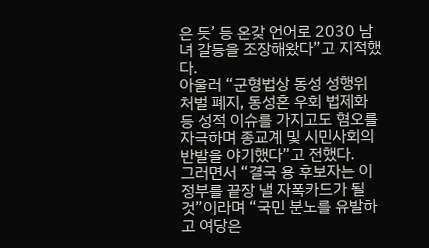은 듯’ 등 온갖 언어로 2030 남녀 갈등을 조장해왔다”고 지적했다.
아울러 “군형법상 동성 성행위 처벌 폐지, 동성혼 우회 법제화 등 성적 이슈를 가지고도 혐오를 자극하며 종교계 및 시민사회의 반발을 야기했다”고 전했다.
그러면서 “결국 용 후보자는 이 정부를 끝장 낼 자폭카드가 될 것”이라며 “국민 분노를 유발하고 여당은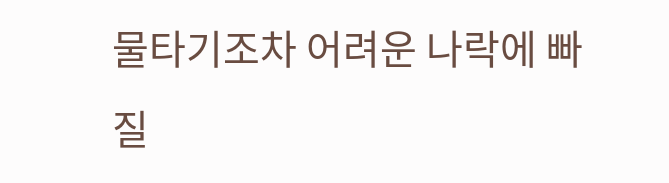물타기조차 어려운 나락에 빠질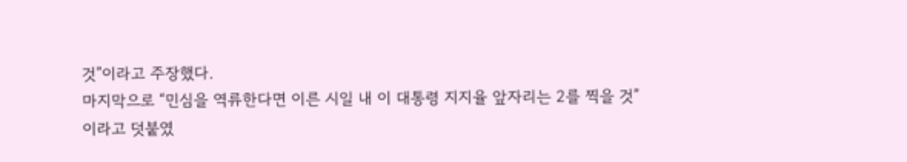것”이라고 주장했다.
마지막으로 “민심을 역류한다면 이른 시일 내 이 대통령 지지율 앞자리는 2를 찍을 것”이라고 덧붙였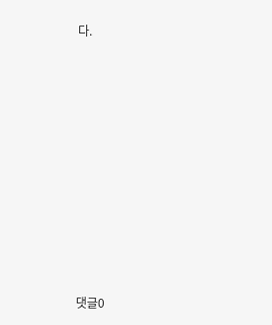다.










댓글0